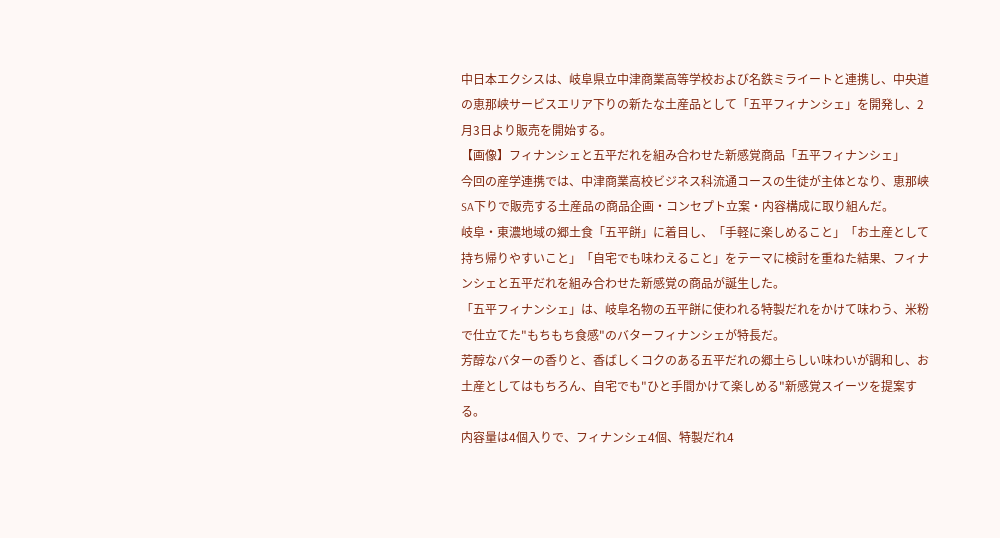中日本エクシスは、岐阜県立中津商業高等学校および名鉄ミライートと連携し、中央道の恵那峡サービスエリア下りの新たな土産品として「五平フィナンシェ」を開発し、2月3日より販売を開始する。
【画像】フィナンシェと五平だれを組み合わせた新感覚商品「五平フィナンシェ」
今回の産学連携では、中津商業高校ビジネス科流通コースの生徒が主体となり、恵那峡SA下りで販売する土産品の商品企画・コンセプト立案・内容構成に取り組んだ。
岐阜・東濃地域の郷土食「五平餅」に着目し、「手軽に楽しめること」「お土産として持ち帰りやすいこと」「自宅でも味わえること」をテーマに検討を重ねた結果、フィナンシェと五平だれを組み合わせた新感覚の商品が誕生した。
「五平フィナンシェ」は、岐阜名物の五平餅に使われる特製だれをかけて味わう、米粉で仕立てた"もちもち食感"のバターフィナンシェが特長だ。
芳醇なバターの香りと、香ばしくコクのある五平だれの郷土らしい味わいが調和し、お土産としてはもちろん、自宅でも"ひと手間かけて楽しめる"新感覚スイーツを提案する。
内容量は4個入りで、フィナンシェ4個、特製だれ4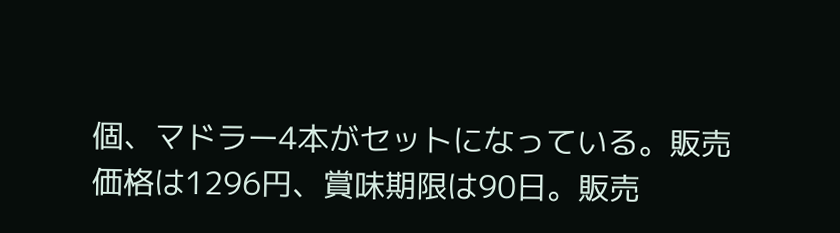個、マドラー4本がセットになっている。販売価格は1296円、賞味期限は90日。販売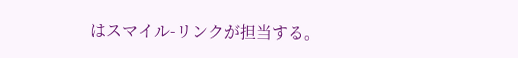はスマイル-リンクが担当する。